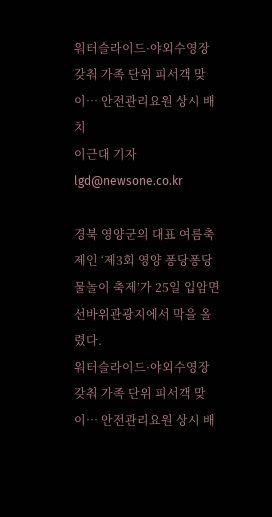워터슬라이드·야외수영장 갖춰 가족 단위 피서객 맞이… 안전관리요원 상시 배치
이근대 기자 lgd@newsone.co.kr

경북 영양군의 대표 여름축제인 ‘제3회 영양 퐁당퐁당 물놀이 축제’가 25일 입암면 선바위관광지에서 막을 올렸다.
워터슬라이드·야외수영장 갖춰 가족 단위 피서객 맞이… 안전관리요원 상시 배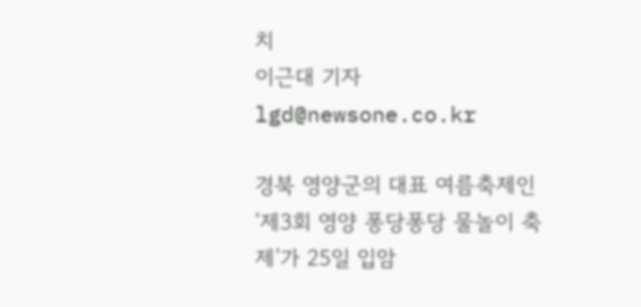치
이근대 기자 lgd@newsone.co.kr

경북 영양군의 대표 여름축제인 ‘제3회 영양 퐁당퐁당 물놀이 축제’가 25일 입암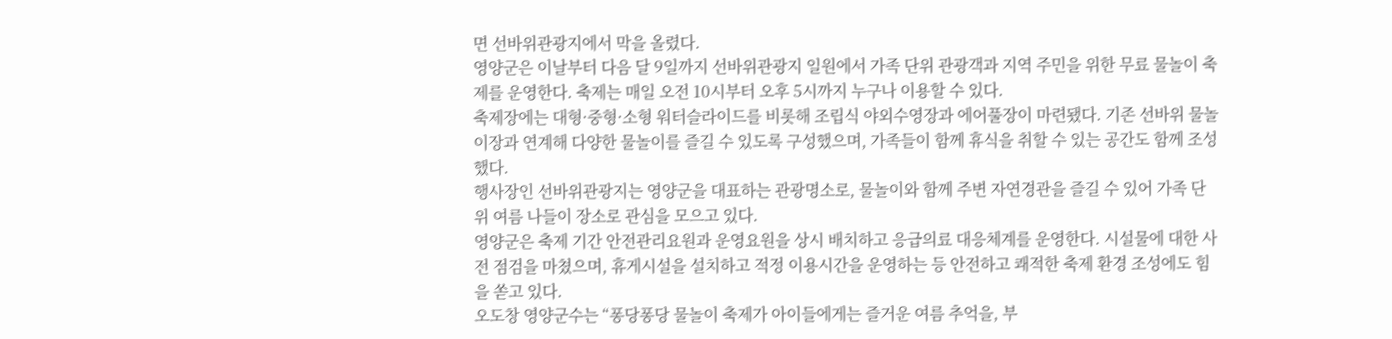면 선바위관광지에서 막을 올렸다.
영양군은 이날부터 다음 달 9일까지 선바위관광지 일원에서 가족 단위 관광객과 지역 주민을 위한 무료 물놀이 축제를 운영한다. 축제는 매일 오전 10시부터 오후 5시까지 누구나 이용할 수 있다.
축제장에는 대형·중형·소형 워터슬라이드를 비롯해 조립식 야외수영장과 에어풀장이 마련됐다. 기존 선바위 물놀이장과 연계해 다양한 물놀이를 즐길 수 있도록 구성했으며, 가족들이 함께 휴식을 취할 수 있는 공간도 함께 조성했다.
행사장인 선바위관광지는 영양군을 대표하는 관광명소로, 물놀이와 함께 주변 자연경관을 즐길 수 있어 가족 단위 여름 나들이 장소로 관심을 모으고 있다.
영양군은 축제 기간 안전관리요원과 운영요원을 상시 배치하고 응급의료 대응체계를 운영한다. 시설물에 대한 사전 점검을 마쳤으며, 휴게시설을 설치하고 적정 이용시간을 운영하는 등 안전하고 쾌적한 축제 환경 조성에도 힘을 쏟고 있다.
오도창 영양군수는 “퐁당퐁당 물놀이 축제가 아이들에게는 즐거운 여름 추억을, 부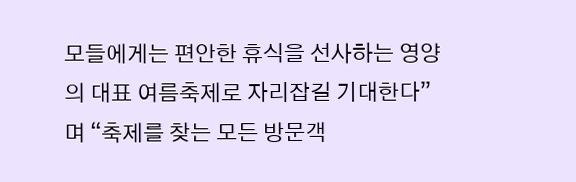모들에게는 편안한 휴식을 선사하는 영양의 대표 여름축제로 자리잡길 기대한다”며 “축제를 찾는 모든 방문객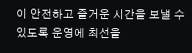이 안전하고 즐거운 시간을 보낼 수 있도록 운영에 최선을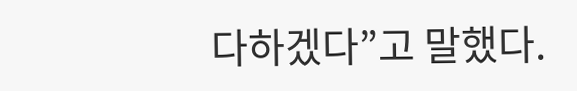다하겠다”고 말했다.